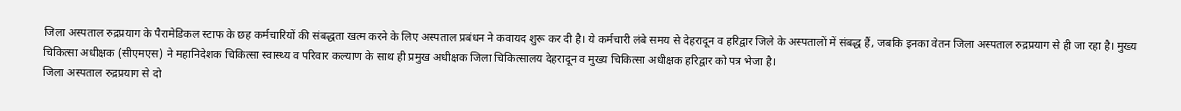जिला अस्पताल रुद्रप्रयाग के पैरामेडिकल स्टाफ के छह कर्मचारियों की संबद्धता खत्म करने के लिए अस्पताल प्रबंधन ने कवायद शुरू कर दी है। ये कर्मचारी लंबे समय से देहरादून व हरिद्वार जिले के अस्पतालों में संबद्ध हैं, जबकि इनका वेतन जिला अस्पताल रुद्रप्रयाग से ही जा रहा है। मुख्य चिकित्सा अधीक्षक (सीएमएस) ने महानिदेशक चिकित्सा स्वास्थ्य व परिवार कल्याण के साथ ही प्रमुख अधीक्षक जिला चिकित्सालय देहरादून व मुख्य चिकित्सा अधीक्षक हरिद्वार को पत्र भेजा है।
जिला अस्पताल रुद्रप्रयाग से दो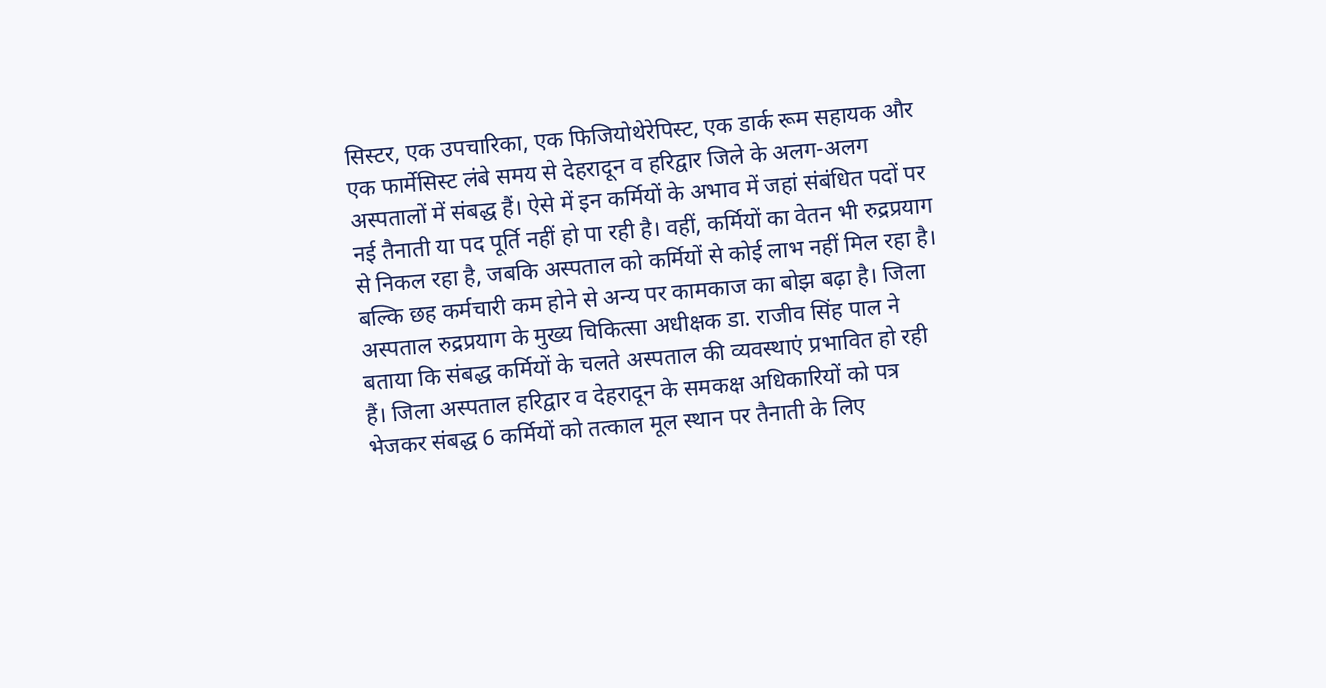सिस्टर, एक उपचारिका, एक फिजियोथेरेपिस्ट, एक डार्क रूम सहायक और एक फार्मेसिस्ट लंबे समय से देहरादून व हरिद्वार जिले के अलग-अलग अस्पतालों में संबद्ध हैं। ऐसे में इन कर्मियों के अभाव में जहां संबंधित पदों पर नई तैनाती या पद पूर्ति नहीं हो पा रही है। वहीं, कर्मियों का वेतन भी रुद्रप्रयाग से निकल रहा है, जबकि अस्पताल को कर्मियों से कोई लाभ नहीं मिल रहा है। बल्कि छह कर्मचारी कम होने से अन्य पर कामकाज का बोझ बढ़ा है। जिला अस्पताल रुद्रप्रयाग के मुख्य चिकित्सा अधीक्षक डा. राजीव सिंह पाल ने बताया कि संबद्ध कर्मियों के चलते अस्पताल की व्यवस्थाएं प्रभावित हो रही हैं। जिला अस्पताल हरिद्वार व देहरादून के समकक्ष अधिकारियों को पत्र भेजकर संबद्ध 6 कर्मियों को तत्काल मूल स्थान पर तैनाती के लिए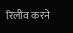रिलीव करने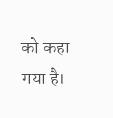को कहा गया है।